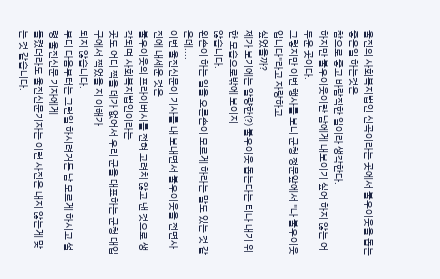울진의 사회복지법인 신곡이라는 곳에서 불우이웃을 돕는 좋은일 하는것은
참으로 좋고 바람직한 일이라 생각한다.
하지만 불우이웃이란 남에게 내보이기 싶어 하지 않는 어두운 곳이다.
그렇지만 이번 행사를 보니 군청 정문앞에서 "나 불우이웃입니다"라고 자랑하고
싶었을까?
제가 보기에는 알량한(?) 불우이웃 돕는다는 티나 내기 위한 모습으로밖에 보이지
않습니다.
왼손이 하는 일을 오른손이 모르게 하라는 말도 있는 것 같은데....
이번 울진신문이 기사를 내 보내면서 불우이웃을 전면사진에 내세운 것은
불우이웃의 프라이버시를 전혀 고려치 않고 낸 것으로 생각되며 사회복지법인이라는
곳도 어디 찍을 데가 없어서 우리 군을 대표하는 군청 대입구에서 찍었을 지 이해가
되지 않습니다.
부디 다음부터는 그런일 하시려거든 남 모르게 하시고 설령 울진신문 기자에게
들켰더라도 울진신문기자는 이런 사진은 내지 않는게 맞는 것 같습니다.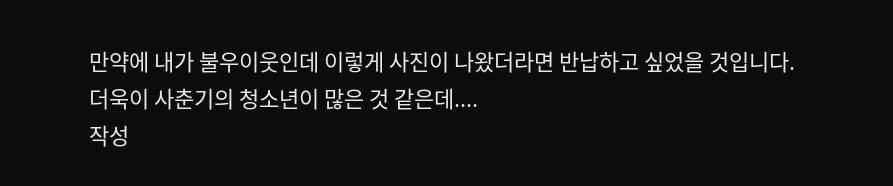만약에 내가 불우이웃인데 이렇게 사진이 나왔더라면 반납하고 싶었을 것입니다.
더욱이 사춘기의 청소년이 많은 것 같은데....
작성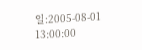일:2005-08-01 13:00:00